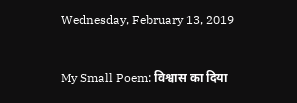Wednesday, February 13, 2019


My Small Poem: विश्वास का दिया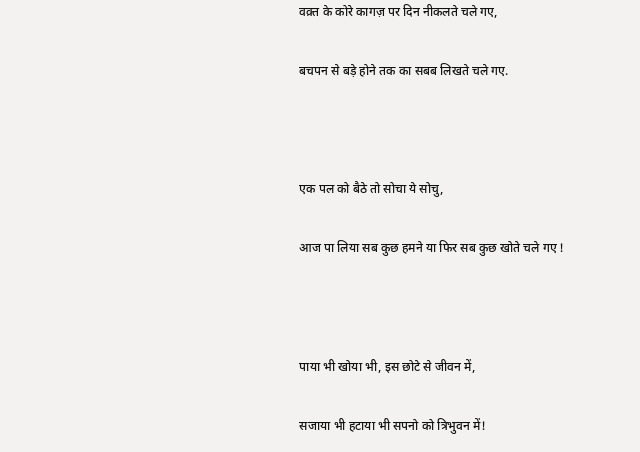वक़्त के कोरे कागज़ पर दिन नीकलते चले गए,

बचपन से बड़े होने तक का सबब लिखते चले गए.



एक पल को बैठे तो सोचा ये सोचु,

आज पा लिया सब कुछ हमने या फिर सब कुछ खोते चले गए !



पाया भी खोया भी, इस छोटे से जीवन में,

सजाया भी हटाया भी सपनो को त्रिभुवन में!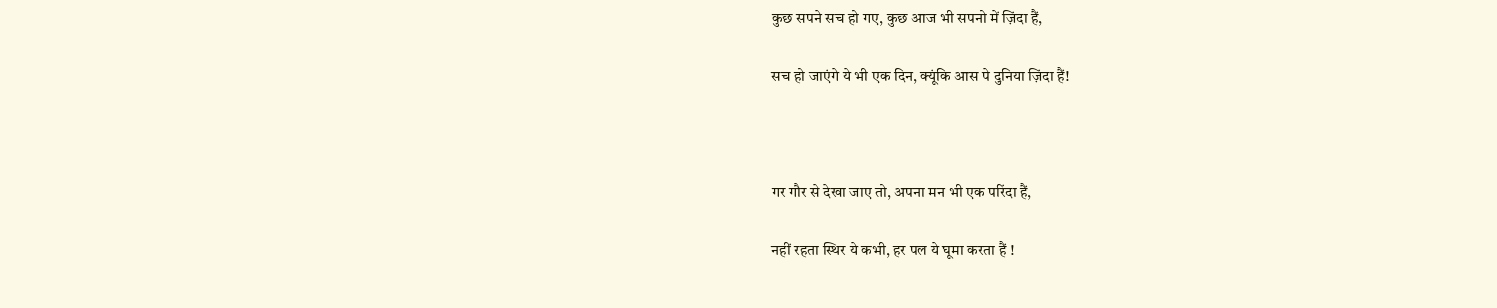कुछ सपने सच हो गए, कुछ आज भी सपनो में ज़िंदा हैं,

सच हो जाएंगे ये भी एक दिन, क्यूंकि आस पे दुनिया ज़िंदा हैं!



गर गौर से देखा जाए तो, अपना मन भी एक परिंदा हैं,

नहीं रहता स्थिर ये कभी, हर पल ये घूमा करता हैं !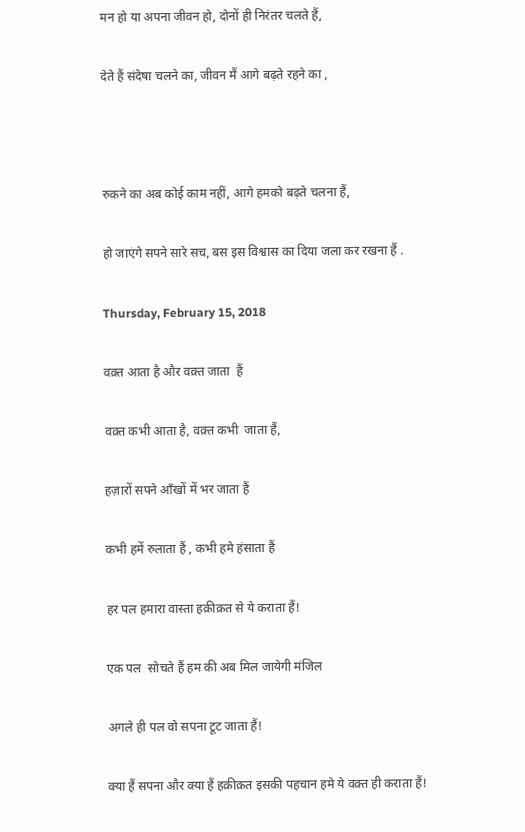मन हो या अपना जीवन हो, दोनों ही निरंतर चलते हैं,

देते हैं संदेषा चलने का, जीवन मैं आगे बढ़ते रहने का ,



रुकने का अब कोई काम नहीं, आगे हमको बढ़ते चलना हैं,

हो जाएंगे सपने सारे सच, बस इस विश्वास का दिया जला कर रखना हैं .

Thursday, February 15, 2018

वक़्त आता है और वक़्त जाता  हैं

वक़्त कभी आता है, वक़्त कभी  जाता हैं,

हज़ारों सपने आँखों में भर जाता हैं

कभी हमें रुलाता हैं , कभी हमे हंसाता हैं

हर पल हमारा वास्ता हक़ीक़त से ये कराता हैं!

एक पल  सोचते हैं हम की अब मिल जायेगी मंजिल

अगले ही पल वो सपना टूट जाता हैं!

क्या हैं सपना और क्या हैं हक़ीक़त इसकी पहचान हमे ये वक़्त ही कराता हैं!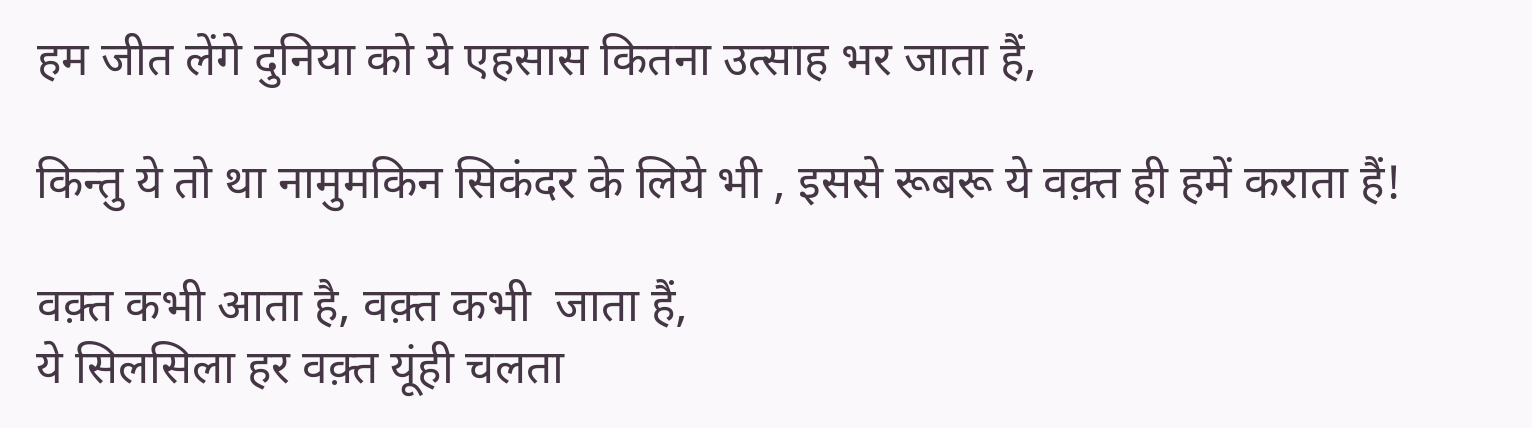हम जीत लेंगे दुनिया को ये एहसास कितना उत्साह भर जाता हैं,

किन्तु ये तो था नामुमकिन सिकंदर के लिये भी , इससे रूबरू ये वक़्त ही हमें कराता हैं!

वक़्त कभी आता है, वक़्त कभी  जाता हैं,
ये सिलसिला हर वक़्त यूंही चलता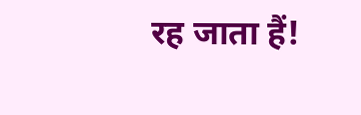रह जाता हैं!